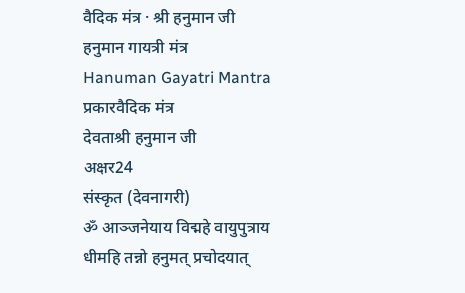वैदिक मंत्र · श्री हनुमान जी
हनुमान गायत्री मंत्र
Hanuman Gayatri Mantra
प्रकारवैदिक मंत्र
देवताश्री हनुमान जी
अक्षर24
संस्कृत (देवनागरी)
ॐ आञ्जनेयाय विद्महे वायुपुत्राय धीमहि तन्नो हनुमत् प्रचोदयात्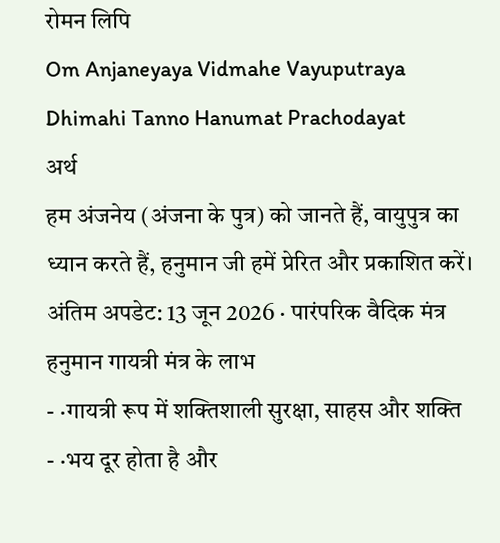रोमन लिपि
Om Anjaneyaya Vidmahe Vayuputraya Dhimahi Tanno Hanumat Prachodayat
अर्थ
हम अंजनेय (अंजना के पुत्र) को जानते हैं, वायुपुत्र का ध्यान करते हैं, हनुमान जी हमें प्रेरित और प्रकाशित करें।
अंतिम अपडेट: 13 जून 2026 · पारंपरिक वैदिक मंत्र
हनुमान गायत्री मंत्र के लाभ
- ·गायत्री रूप में शक्तिशाली सुरक्षा, साहस और शक्ति
- ·भय दूर होता है और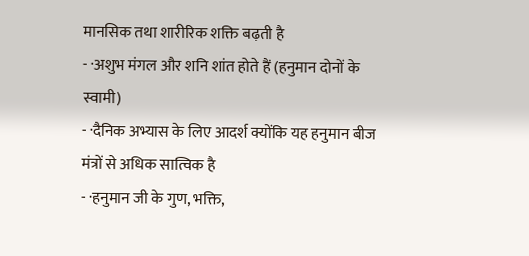मानसिक तथा शारीरिक शक्ति बढ़ती है
- ·अशुभ मंगल और शनि शांत होते हैं (हनुमान दोनों के स्वामी)
- ·दैनिक अभ्यास के लिए आदर्श क्योंकि यह हनुमान बीज मंत्रों से अधिक सात्विक है
- ·हनुमान जी के गुण, भक्ति,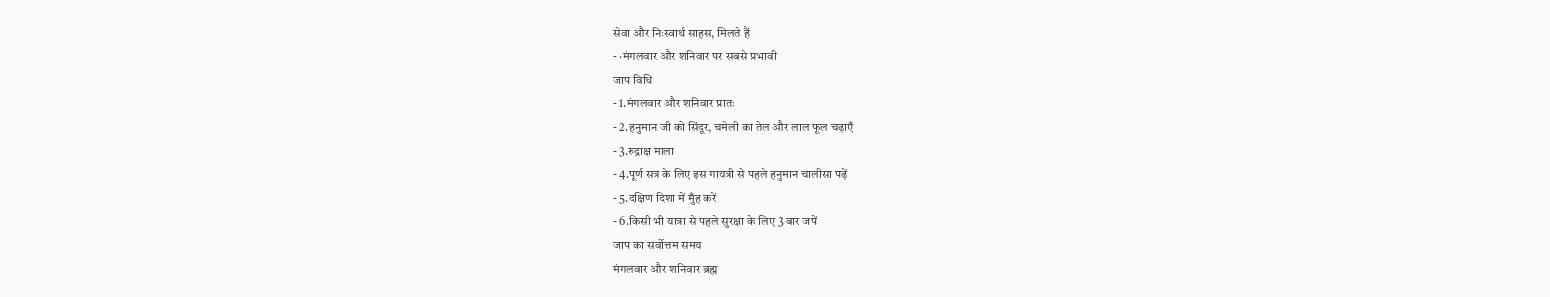सेवा और निःस्वार्थ साहस, मिलते हैं
- ·मंगलवार और शनिवार पर सबसे प्रभावी
जाप विधि
- 1.मंगलवार और शनिवार प्रातः
- 2.हनुमान जी को सिंदूर, चमेली का तेल और लाल फूल चढ़ाएँ
- 3.रुद्राक्ष माला
- 4.पूर्ण सत्र के लिए इस गायत्री से पहले हनुमान चालीसा पढ़ें
- 5.दक्षिण दिशा में मुँह करें
- 6.किसी भी यात्रा से पहले सुरक्षा के लिए 3 बार जपें
जाप का सर्वोत्तम समय
मंगलवार और शनिवार ब्रह्म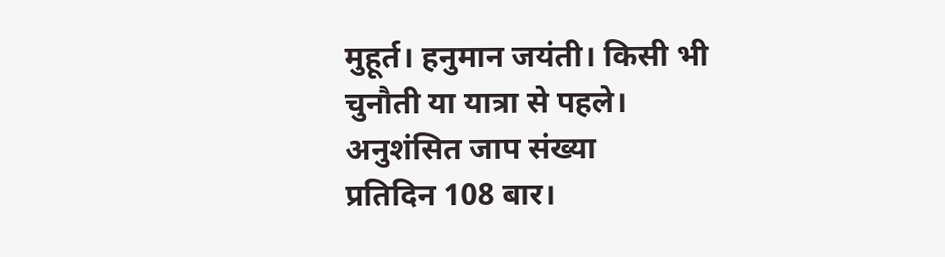मुहूर्त। हनुमान जयंती। किसी भी चुनौती या यात्रा से पहले।
अनुशंसित जाप संख्या
प्रतिदिन 108 बार।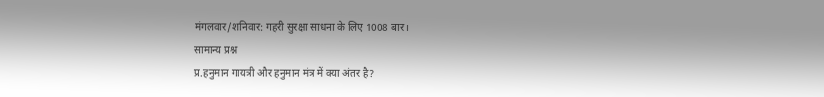मंगलवार/शनिवार: गहरी सुरक्षा साधना के लिए 1008 बार।
सामान्य प्रश्न
प्र.हनुमान गायत्री और हनुमान मंत्र में क्या अंतर है?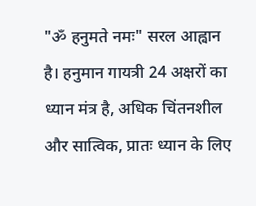"ॐ हनुमते नमः" सरल आह्वान है। हनुमान गायत्री 24 अक्षरों का ध्यान मंत्र है, अधिक चिंतनशील और सात्विक, प्रातः ध्यान के लिए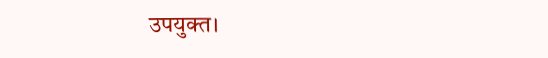उपयुक्त।